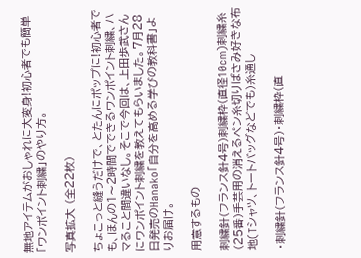無地アイテムがおしゃれに大変身!初心者でも簡単「ワンポイント刺繍」のやり方。

写真拡大 (全22枚)

ちょこっと縫うだけで、とたんにポップに!初心者でも、ほんの1〜2時間でできるワンポイント刺繍、ハマること間違いなし。そこで今回は、上田歩武さんにワンポイント刺繍を教えてもらいました。7月28日発売のHanako「自分を高める学びの教科書」よりお届け。

用意するもの

刺繍針(フランス針4号)刺繍枠(直径10cm)刺繍糸(25番)手芸用の消えるペン糸切りばさみ好きな布地(Tシャツ、トートバッグなどでも)糸通し

・刺繍針(フランス針4号)・刺繍枠(直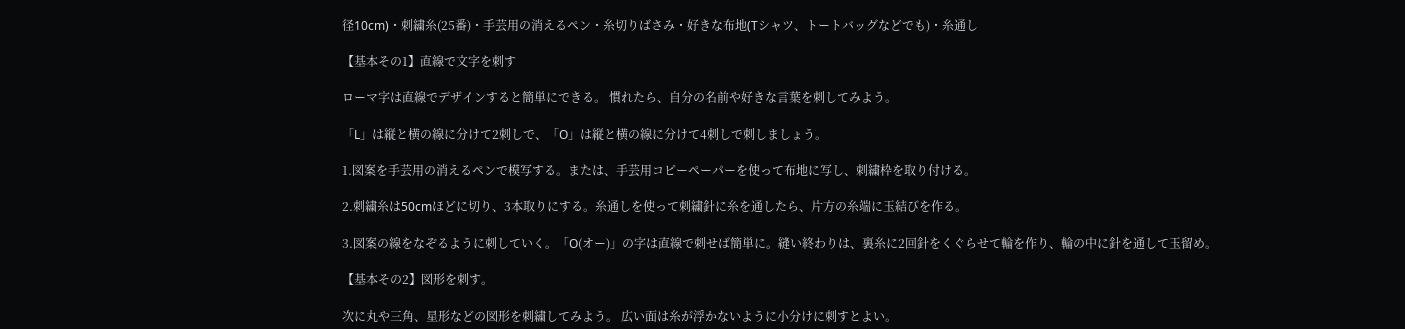径10cm)・刺繍糸(25番)・手芸用の消えるペン・糸切りばさみ・好きな布地(Tシャツ、トートバッグなどでも)・糸通し

【基本その1】直線で文字を刺す

ローマ字は直線でデザインすると簡単にできる。 慣れたら、自分の名前や好きな言葉を刺してみよう。

「L」は縦と横の線に分けて2刺しで、「O」は縦と横の線に分けて4刺しで刺しましょう。

1.図案を手芸用の消えるペンで模写する。または、手芸用コピーペーパーを使って布地に写し、刺繍枠を取り付ける。

2.刺繍糸は50cmほどに切り、3本取りにする。糸通しを使って刺繍針に糸を通したら、片方の糸端に玉結びを作る。

3.図案の線をなぞるように刺していく。「O(オー)」の字は直線で刺せば簡単に。縫い終わりは、裏糸に2回針をくぐらせて輪を作り、輪の中に針を通して玉留め。

【基本その2】図形を刺す。

次に丸や三角、星形などの図形を刺繍してみよう。 広い面は糸が浮かないように小分けに刺すとよい。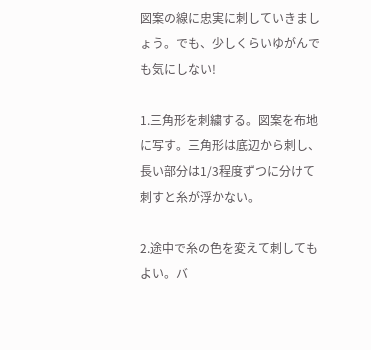図案の線に忠実に刺していきましょう。でも、少しくらいゆがんでも気にしない!

1.三角形を刺繍する。図案を布地に写す。三角形は底辺から刺し、長い部分は1/3程度ずつに分けて刺すと糸が浮かない。

2.途中で糸の色を変えて刺してもよい。バ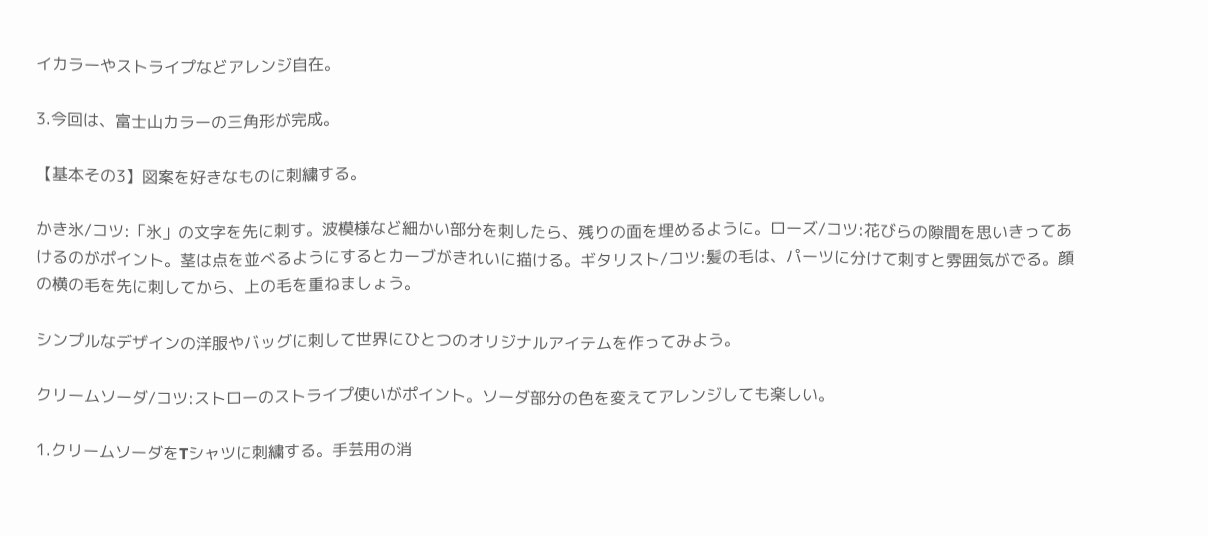イカラーやストライプなどアレンジ自在。

3.今回は、富士山カラーの三角形が完成。

【基本その3】図案を好きなものに刺繍する。

かき氷/コツ:「氷」の文字を先に刺す。波模様など細かい部分を刺したら、残りの面を埋めるように。ローズ/コツ:花びらの隙間を思いきってあけるのがポイント。茎は点を並べるようにするとカーブがきれいに描ける。ギタリスト/コツ:髪の毛は、パーツに分けて刺すと雰囲気がでる。顔の横の毛を先に刺してから、上の毛を重ねましょう。

シンプルなデザインの洋服やバッグに刺して世界にひとつのオリジナルアイテムを作ってみよう。

クリームソーダ/コツ:ストローのストライプ使いがポイント。ソーダ部分の色を変えてアレンジしても楽しい。

1.クリームソーダをTシャツに刺繍する。手芸用の消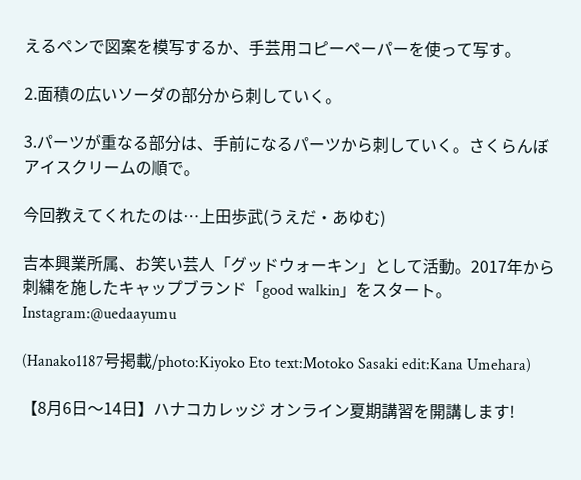えるペンで図案を模写するか、手芸用コピーペーパーを使って写す。

2.面積の広いソーダの部分から刺していく。

3.パーツが重なる部分は、手前になるパーツから刺していく。さくらんぼアイスクリームの順で。

今回教えてくれたのは…上田歩武(うえだ・あゆむ)

吉本興業所属、お笑い芸人「グッドウォーキン」として活動。2017年から刺繍を施したキャップブランド「good walkin」をスタート。Instagram:@uedaayumu

(Hanako1187号掲載/photo:Kiyoko Eto text:Motoko Sasaki edit:Kana Umehara)

【8月6日〜14日】ハナコカレッジ オンライン夏期講習を開講します!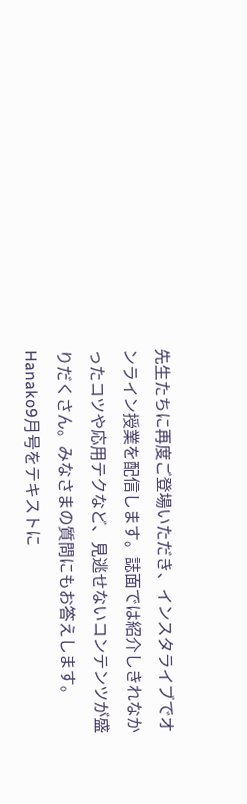先生たちに再度ご登場いただき、インスタライブでオンライン授業を配信します。誌面では紹介しきれなかったコツや応用テクなど、見逃せないコンテンツが盛りだくさん。みなさまの質問にもお答えします。Hanako9月号をテキストに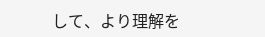して、より理解を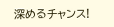深めるチャンス!